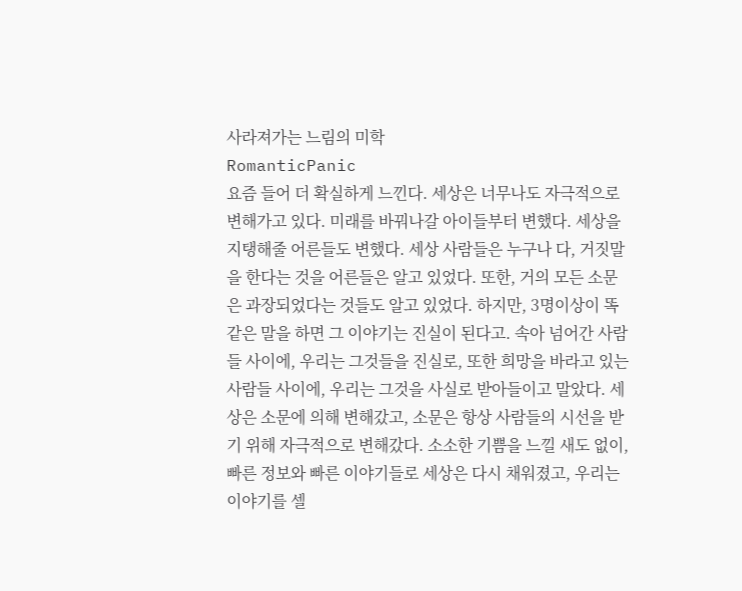사라져가는 느림의 미학
RomanticPanic
요즘 들어 더 확실하게 느낀다. 세상은 너무나도 자극적으로 변해가고 있다. 미래를 바꿔나갈 아이들부터 변했다. 세상을 지탱해줄 어른들도 변했다. 세상 사람들은 누구나 다, 거짓말을 한다는 것을 어른들은 알고 있었다. 또한, 거의 모든 소문은 과장되었다는 것들도 알고 있었다. 하지만, 3명이상이 똑같은 말을 하면 그 이야기는 진실이 된다고. 속아 넘어간 사람들 사이에, 우리는 그것들을 진실로, 또한 희망을 바라고 있는 사람들 사이에, 우리는 그것을 사실로 받아들이고 말았다. 세상은 소문에 의해 변해갔고, 소문은 항상 사람들의 시선을 받기 위해 자극적으로 변해갔다. 소소한 기쁨을 느낄 새도 없이, 빠른 정보와 빠른 이야기들로 세상은 다시 채워졌고, 우리는 이야기를 셀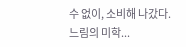수 없이, 소비해 나갔다. 느림의 미학...